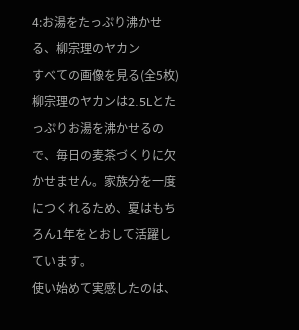4:お湯をたっぷり沸かせる、柳宗理のヤカン
すべての画像を見る(全5枚)柳宗理のヤカンは2.5Lとたっぷりお湯を沸かせるので、毎日の麦茶づくりに欠かせません。家族分を一度につくれるため、夏はもちろん1年をとおして活躍しています。
使い始めて実感したのは、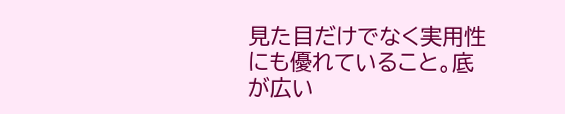見た目だけでなく実用性にも優れていること。底が広い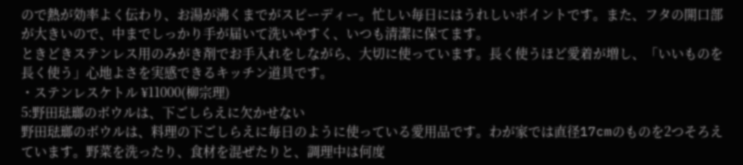ので熱が効率よく伝わり、お湯が沸くまでがスピーディー。忙しい毎日にはうれしいポイントです。また、フタの開口部が大きいので、中までしっかり手が届いて洗いやすく、いつも清潔に保てます。
ときどきステンレス用のみがき剤でお手入れをしながら、大切に使っています。長く使うほど愛着が増し、「いいものを長く使う」心地よさを実感できるキッチン道具です。
・ステンレスケトル ¥11000(柳宗理)
5:野田琺瑯のボウルは、下ごしらえに欠かせない
野田琺瑯のボウルは、料理の下ごしらえに毎日のように使っている愛用品です。わが家では直径17cmのものを2つそろえています。野菜を洗ったり、食材を混ぜたりと、調理中は何度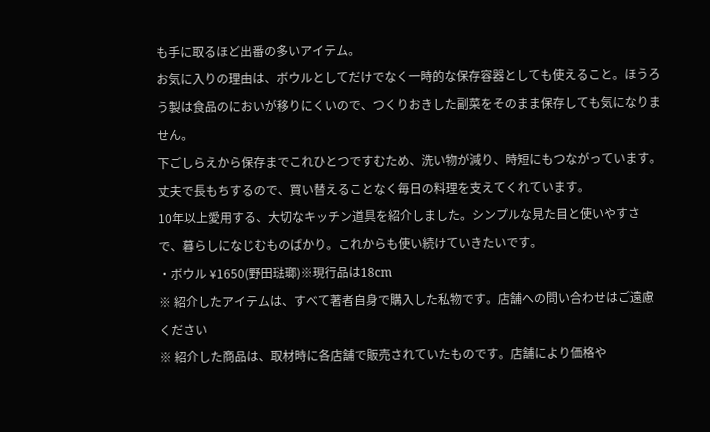も手に取るほど出番の多いアイテム。
お気に入りの理由は、ボウルとしてだけでなく一時的な保存容器としても使えること。ほうろう製は食品のにおいが移りにくいので、つくりおきした副菜をそのまま保存しても気になりません。
下ごしらえから保存までこれひとつですむため、洗い物が減り、時短にもつながっています。丈夫で長もちするので、買い替えることなく毎日の料理を支えてくれています。
10年以上愛用する、大切なキッチン道具を紹介しました。シンプルな見た目と使いやすさで、暮らしになじむものばかり。これからも使い続けていきたいです。
・ボウル ¥1650(野田琺瑯)※現行品は18cm
※ 紹介したアイテムは、すべて著者自身で購入した私物です。店舗への問い合わせはご遠慮ください
※ 紹介した商品は、取材時に各店舗で販売されていたものです。店舗により価格や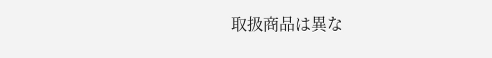取扱商品は異な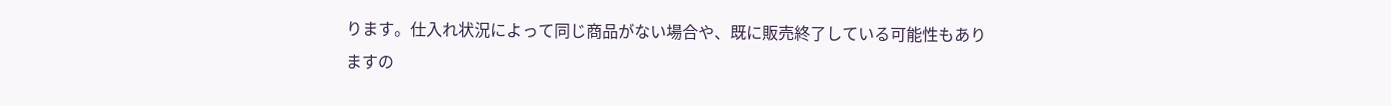ります。仕入れ状況によって同じ商品がない場合や、既に販売終了している可能性もありますの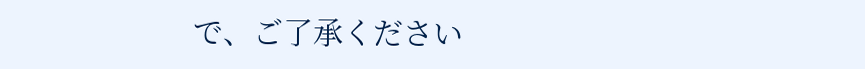で、ご了承ください